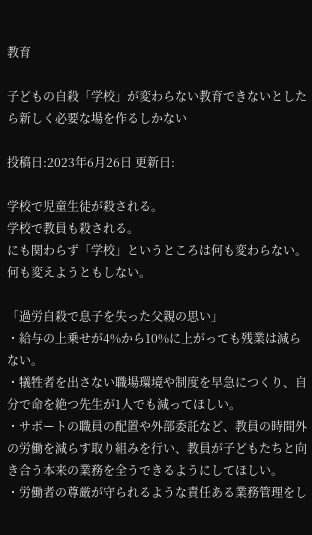教育

子どもの自殺「学校」が変わらない教育できないとしたら新しく必要な場を作るしかない

投稿日:2023年6月26日 更新日:

学校で児童生徒が殺される。
学校で教員も殺される。
にも関わらず「学校」というところは何も変わらない。何も変えようともしない。

「過労自殺で息子を失った父親の思い」
・給与の上乗せが4%から10%に上がっても残業は減らない。
・犠牲者を出さない職場環境や制度を早急につくり、自分で命を絶つ先生が1人でも減ってほしい。
・サポートの職員の配置や外部委託など、教員の時間外の労働を減らす取り組みを行い、教員が子どもたちと向き合う本来の業務を全うできるようにしてほしい。
・労働者の尊厳が守られるような責任ある業務管理をし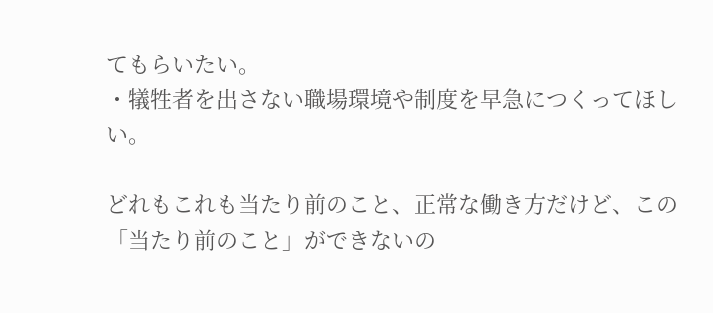てもらいたい。
・犠牲者を出さない職場環境や制度を早急につくってほしい。

どれもこれも当たり前のこと、正常な働き方だけど、この「当たり前のこと」ができないの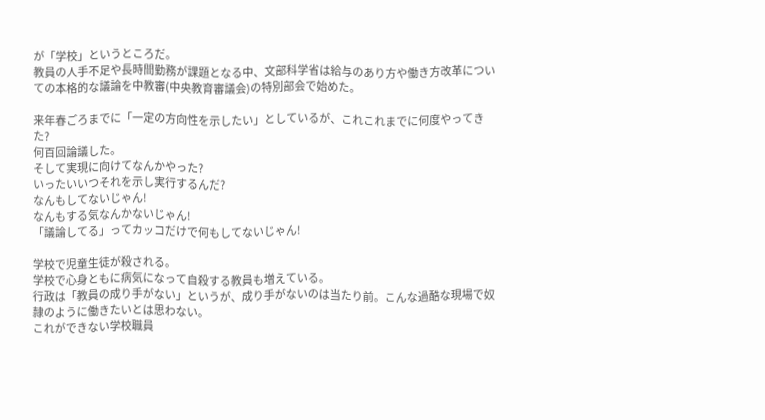が「学校」というところだ。
教員の人手不足や長時間勤務が課題となる中、文部科学省は給与のあり方や働き方改革についての本格的な議論を中教審(中央教育審議会)の特別部会で始めた。

来年春ごろまでに「一定の方向性を示したい」としているが、これこれまでに何度やってきた?
何百回論議した。
そして実現に向けてなんかやった?
いったいいつそれを示し実行するんだ?
なんもしてないじゃん!
なんもする気なんかないじゃん!
「議論してる」ってカッコだけで何もしてないじゃん!

学校で児童生徒が殺される。
学校で心身ともに病気になって自殺する教員も増えている。
行政は「教員の成り手がない」というが、成り手がないのは当たり前。こんな過酷な現場で奴隷のように働きたいとは思わない。
これができない学校職員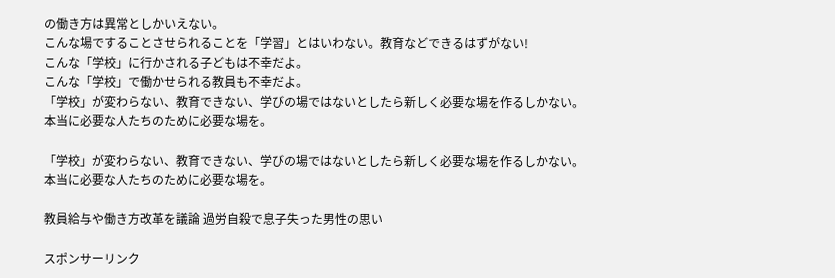の働き方は異常としかいえない。
こんな場ですることさせられることを「学習」とはいわない。教育などできるはずがない!
こんな「学校」に行かされる子どもは不幸だよ。
こんな「学校」で働かせられる教員も不幸だよ。
「学校」が変わらない、教育できない、学びの場ではないとしたら新しく必要な場を作るしかない。
本当に必要な人たちのために必要な場を。

「学校」が変わらない、教育できない、学びの場ではないとしたら新しく必要な場を作るしかない。
本当に必要な人たちのために必要な場を。

教員給与や働き方改革を議論 過労自殺で息子失った男性の思い

スポンサーリンク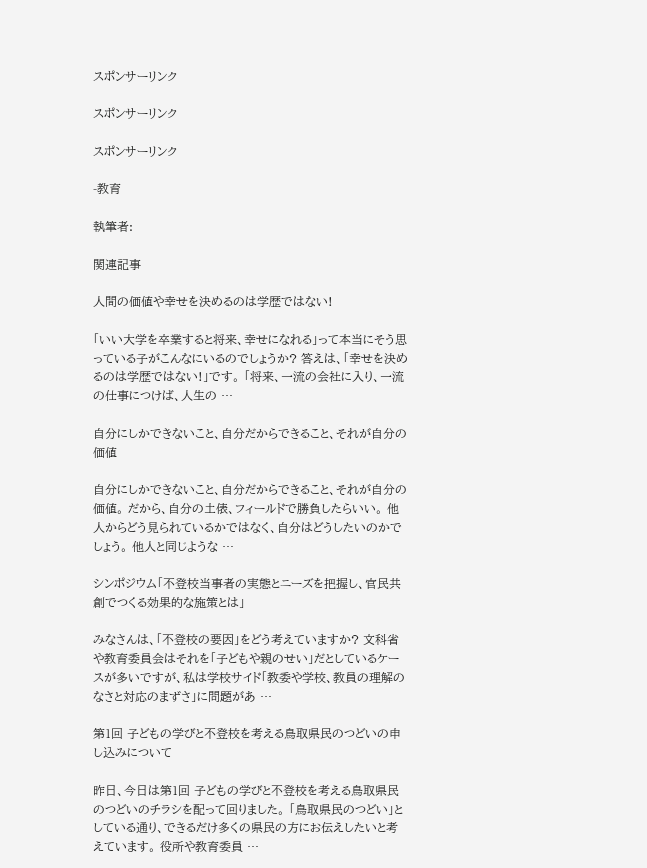スポンサーリンク

スポンサーリンク

スポンサーリンク

-教育

執筆者:

関連記事

人間の価値や幸せを決めるのは学歴ではない!

「いい大学を卒業すると将来、幸せになれる」って本当にそう思っている子がこんなにいるのでしょうか? 答えは、「幸せを決めるのは学歴ではない!」です。 「将来、一流の会社に入り、一流の仕事につけば、人生の …

自分にしかできないこと、自分だからできること、それが自分の価値

自分にしかできないこと、自分だからできること、それが自分の価値。 だから、自分の土俵、フィールドで勝負したらいい。 他人からどう見られているかではなく、自分はどうしたいのかでしょう。 他人と同じような …

シンポジウム「不登校当事者の実態とニーズを把握し、官民共創でつくる効果的な施策とは」

みなさんは、「不登校の要因」をどう考えていますか? 文科省や教育委員会はそれを「子どもや親のせい」だとしているケースが多いですが、私は学校サイド「教委や学校、教員の理解のなさと対応のまずさ」に問題があ …

第1回 子どもの学びと不登校を考える鳥取県民のつどいの申し込みについて

昨日、今日は第1回 子どもの学びと不登校を考える鳥取県民のつどいのチラシを配って回りました。 「鳥取県民のつどい」としている通り、できるだけ多くの県民の方にお伝えしたいと考えています。 役所や教育委員 …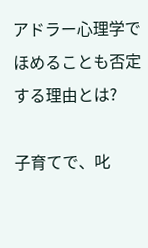アドラー心理学でほめることも否定する理由とは?

子育てで、叱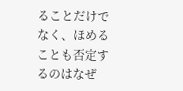ることだけでなく、ほめることも否定するのはなぜ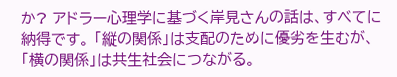か? アドラー心理学に基づく岸見さんの話は、すべてに納得です。 「縦の関係」は支配のために優劣を生むが、「横の関係」は共生社会につながる。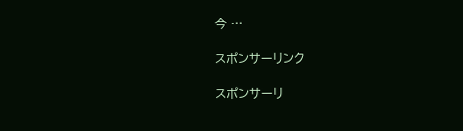今 …

スポンサーリンク

スポンサーリ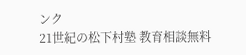ンク
21世紀の松下村塾 教育相談無料